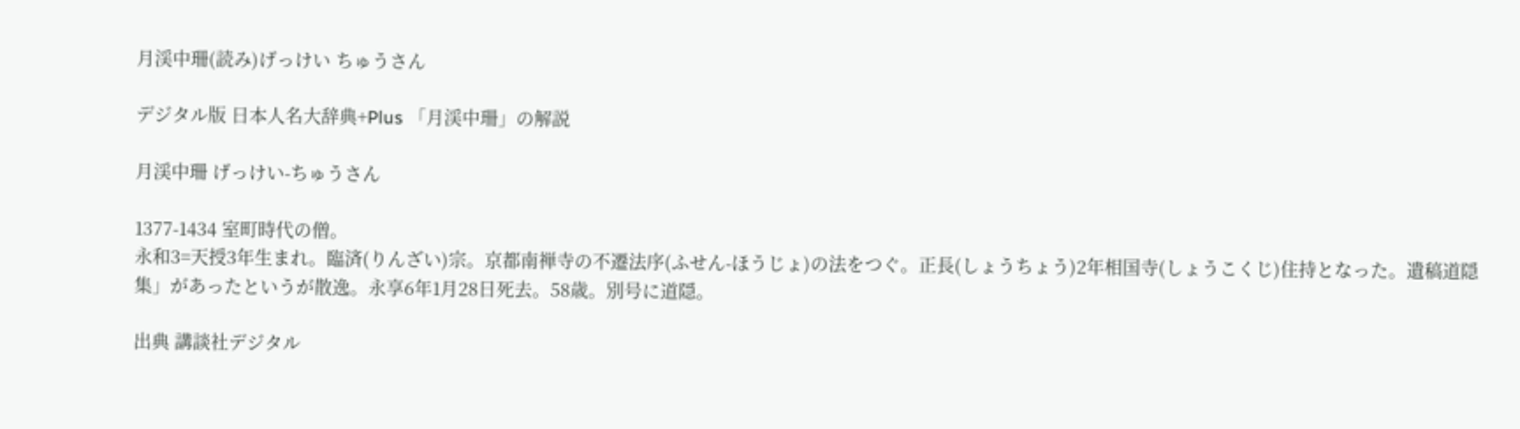月渓中珊(読み)げっけい ちゅうさん

デジタル版 日本人名大辞典+Plus 「月渓中珊」の解説

月渓中珊 げっけい-ちゅうさん

1377-1434 室町時代の僧。
永和3=天授3年生まれ。臨済(りんざい)宗。京都南禅寺の不遷法序(ふせん-ほうじょ)の法をつぐ。正長(しょうちょう)2年相国寺(しょうこくじ)住持となった。遺稿道隠集」があったというが散逸。永享6年1月28日死去。58歳。別号に道隠。

出典 講談社デジタル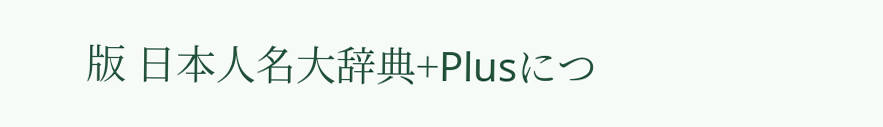版 日本人名大辞典+Plusにつ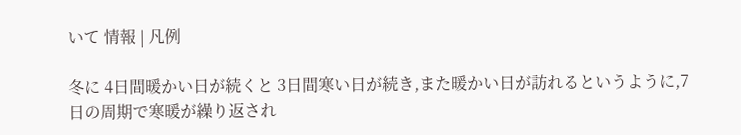いて 情報 | 凡例

冬に 4日間暖かい日が続くと 3日間寒い日が続き,また暖かい日が訪れるというように,7日の周期で寒暖が繰り返され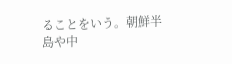ることをいう。朝鮮半島や中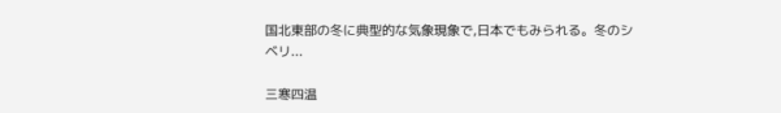国北東部の冬に典型的な気象現象で,日本でもみられる。冬のシベリ...

三寒四温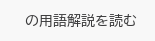の用語解説を読む